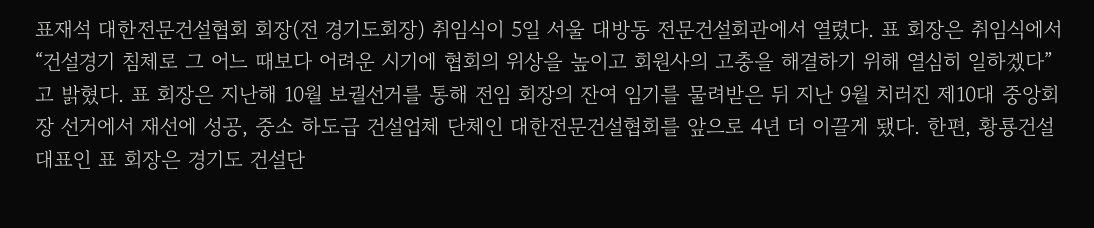표재석 대한전문건설협회 회장(전 경기도회장) 취임식이 5일 서울 대방동 전문건설회관에서 열렸다. 표 회장은 취임식에서 “건설경기 침체로 그 어느 때보다 어려운 시기에 협회의 위상을 높이고 회원사의 고충을 해결하기 위해 열심히 일하겠다”고 밝혔다. 표 회장은 지난해 10월 보궐선거를 통해 전임 회장의 잔여 임기를 물려받은 뒤 지난 9월 치러진 제10대 중앙회장 선거에서 재선에 성공, 중소 하도급 건설업체 단체인 대한전문건설협회를 앞으로 4년 더 이끌게 됐다. 한편, 황룡건설 대표인 표 회장은 경기도 건설단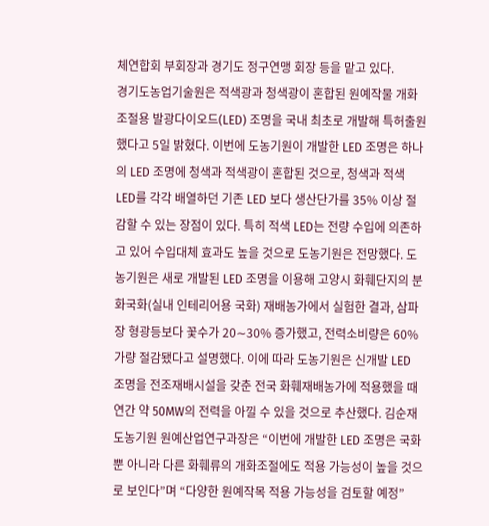체연합회 부회장과 경기도 정구연맹 회장 등을 맡고 있다.
경기도농업기술원은 적색광과 청색광이 혼합된 원예작물 개화조절용 발광다이오드(LED) 조명을 국내 최초로 개발해 특허출원했다고 5일 밝혔다. 이번에 도농기원이 개발한 LED 조명은 하나의 LED 조명에 청색과 적색광이 혼합된 것으로, 청색과 적색 LED를 각각 배열하던 기존 LED 보다 생산단가를 35% 이상 절감할 수 있는 장점이 있다. 특히 적색 LED는 전량 수입에 의존하고 있어 수입대체 효과도 높을 것으로 도농기원은 전망했다. 도농기원은 새로 개발된 LED 조명을 이용해 고양시 화훼단지의 분화국화(실내 인테리어용 국화) 재배농가에서 실험한 결과, 삼파장 형광등보다 꽃수가 20∼30% 증가했고, 전력소비량은 60% 가량 절감됐다고 설명했다. 이에 따라 도농기원은 신개발 LED 조명을 전조재배시설을 갖춘 전국 화훼재배농가에 적용했을 때 연간 약 50MW의 전력을 아낄 수 있을 것으로 추산했다. 김순재 도농기원 원예산업연구과장은 “이번에 개발한 LED 조명은 국화뿐 아니라 다른 화훼류의 개화조절에도 적용 가능성이 높을 것으로 보인다”며 “다양한 원예작목 적용 가능성을 검토할 예정”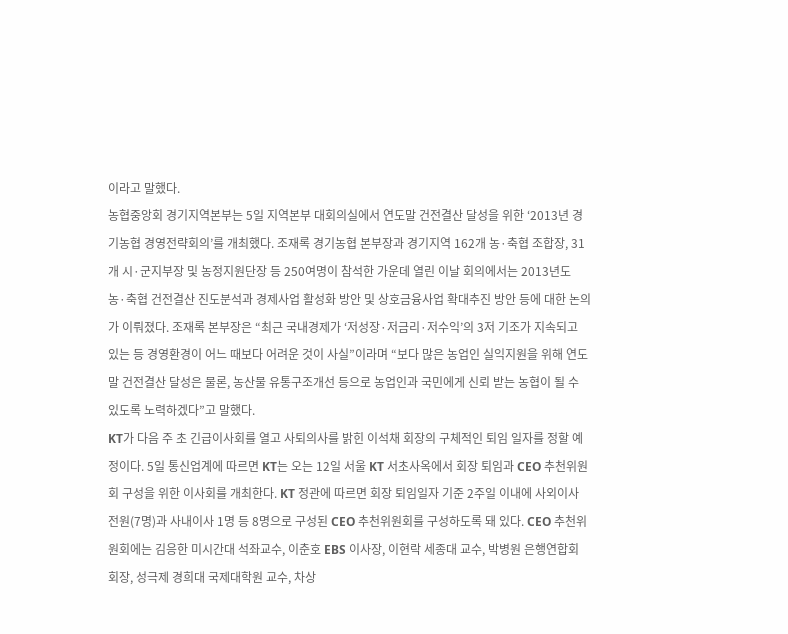이라고 말했다.
농협중앙회 경기지역본부는 5일 지역본부 대회의실에서 연도말 건전결산 달성을 위한 ‘2013년 경기농협 경영전략회의’를 개최했다. 조재록 경기농협 본부장과 경기지역 162개 농·축협 조합장, 31개 시·군지부장 및 농정지원단장 등 250여명이 참석한 가운데 열린 이날 회의에서는 2013년도 농·축협 건전결산 진도분석과 경제사업 활성화 방안 및 상호금융사업 확대추진 방안 등에 대한 논의가 이뤄졌다. 조재록 본부장은 “최근 국내경제가 ‘저성장·저금리·저수익’의 3저 기조가 지속되고 있는 등 경영환경이 어느 때보다 어려운 것이 사실”이라며 “보다 많은 농업인 실익지원을 위해 연도말 건전결산 달성은 물론, 농산물 유통구조개선 등으로 농업인과 국민에게 신뢰 받는 농협이 될 수 있도록 노력하겠다”고 말했다.
KT가 다음 주 초 긴급이사회를 열고 사퇴의사를 밝힌 이석채 회장의 구체적인 퇴임 일자를 정할 예정이다. 5일 통신업계에 따르면 KT는 오는 12일 서울 KT 서초사옥에서 회장 퇴임과 CEO 추천위원회 구성을 위한 이사회를 개최한다. KT 정관에 따르면 회장 퇴임일자 기준 2주일 이내에 사외이사 전원(7명)과 사내이사 1명 등 8명으로 구성된 CEO 추천위원회를 구성하도록 돼 있다. CEO 추천위원회에는 김응한 미시간대 석좌교수, 이춘호 EBS 이사장, 이현락 세종대 교수, 박병원 은행연합회 회장, 성극제 경희대 국제대학원 교수, 차상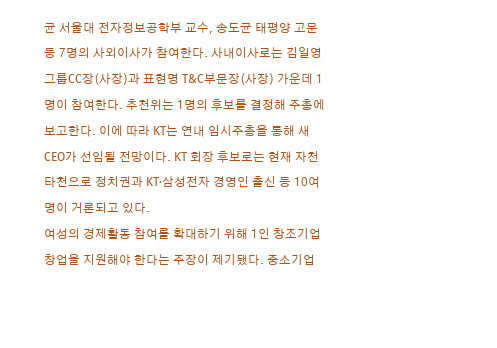균 서울대 전자정보공학부 교수, 송도균 태평양 고문 등 7명의 사외이사가 참여한다. 사내이사로는 김일영 그룹CC장(사장)과 표현명 T&C부문장(사장) 가운데 1명이 참여한다. 추천위는 1명의 후보를 결정해 주총에 보고한다. 이에 따라 KT는 연내 임시주총을 통해 새 CEO가 선임될 전망이다. KT 회장 후보로는 현재 자천타천으로 정치권과 KT·삼성전자 경영인 출신 등 10여명이 거론되고 있다.
여성의 경제활동 참여를 확대하기 위해 1인 창조기업 창업을 지원해야 한다는 주장이 제기됐다. 중소기업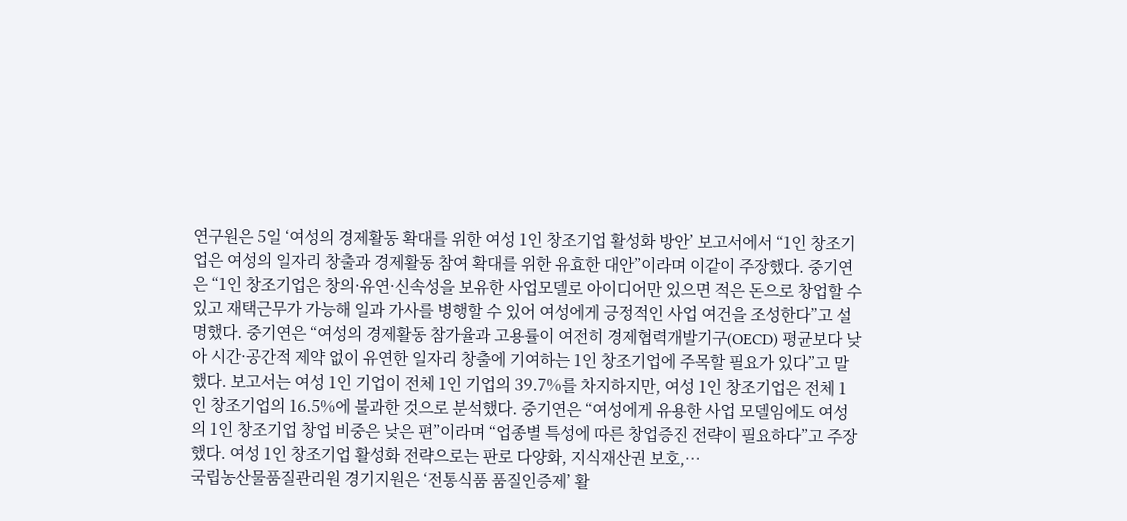연구원은 5일 ‘여성의 경제활동 확대를 위한 여성 1인 창조기업 활성화 방안’ 보고서에서 “1인 창조기업은 여성의 일자리 창출과 경제활동 참여 확대를 위한 유효한 대안”이라며 이같이 주장했다. 중기연은 “1인 창조기업은 창의·유연·신속성을 보유한 사업모델로 아이디어만 있으면 적은 돈으로 창업할 수 있고 재택근무가 가능해 일과 가사를 병행할 수 있어 여성에게 긍정적인 사업 여건을 조성한다”고 설명했다. 중기연은 “여성의 경제활동 참가율과 고용률이 여전히 경제협력개발기구(OECD) 평균보다 낮아 시간·공간적 제약 없이 유연한 일자리 창출에 기여하는 1인 창조기업에 주목할 필요가 있다”고 말했다. 보고서는 여성 1인 기업이 전체 1인 기업의 39.7%를 차지하지만, 여성 1인 창조기업은 전체 1인 창조기업의 16.5%에 불과한 것으로 분석했다. 중기연은 “여성에게 유용한 사업 모델임에도 여성의 1인 창조기업 창업 비중은 낮은 편”이라며 “업종별 특성에 따른 창업증진 전략이 필요하다”고 주장했다. 여성 1인 창조기업 활성화 전략으로는 판로 다양화, 지식재산권 보호,…
국립농산물품질관리원 경기지원은 ‘전통식품 품질인증제’ 활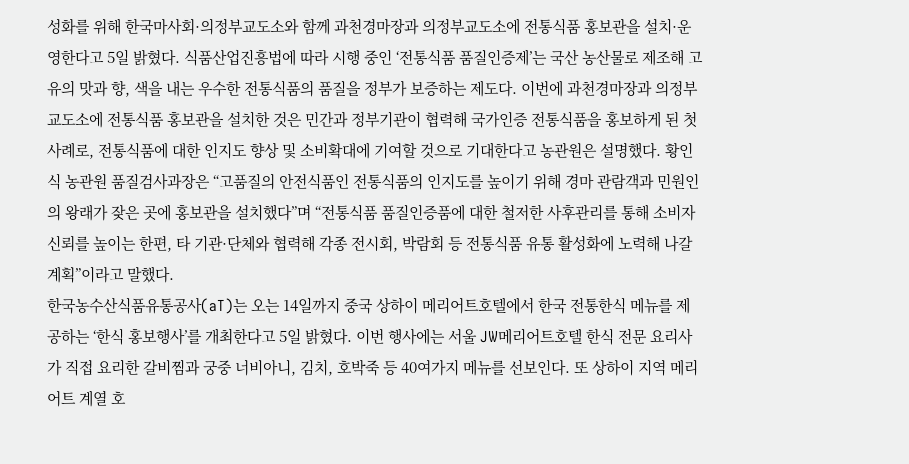성화를 위해 한국마사회·의정부교도소와 함께 과천경마장과 의정부교도소에 전통식품 홍보관을 설치·운영한다고 5일 밝혔다. 식품산업진흥법에 따라 시행 중인 ‘전통식품 품질인증제’는 국산 농산물로 제조해 고유의 맛과 향, 색을 내는 우수한 전통식품의 품질을 정부가 보증하는 제도다. 이번에 과천경마장과 의정부교도소에 전통식품 홍보관을 설치한 것은 민간과 정부기관이 협력해 국가인증 전통식품을 홍보하게 된 첫 사례로, 전통식품에 대한 인지도 향상 및 소비확대에 기여할 것으로 기대한다고 농관원은 설명했다. 황인식 농관원 품질검사과장은 “고품질의 안전식품인 전통식품의 인지도를 높이기 위해 경마 관람객과 민원인의 왕래가 잦은 곳에 홍보관을 설치했다”며 “전통식품 품질인증품에 대한 철저한 사후관리를 통해 소비자 신뢰를 높이는 한편, 타 기관·단체와 협력해 각종 전시회, 박람회 등 전통식품 유통 활성화에 노력해 나갈 계획”이라고 말했다.
한국농수산식품유통공사(aT)는 오는 14일까지 중국 상하이 메리어트호텔에서 한국 전통한식 메뉴를 제공하는 ‘한식 홍보행사’를 개최한다고 5일 밝혔다. 이번 행사에는 서울 JW메리어트호텔 한식 전문 요리사가 직접 요리한 갈비찜과 궁중 너비아니, 김치, 호박죽 등 40여가지 메뉴를 선보인다. 또 상하이 지역 메리어트 계열 호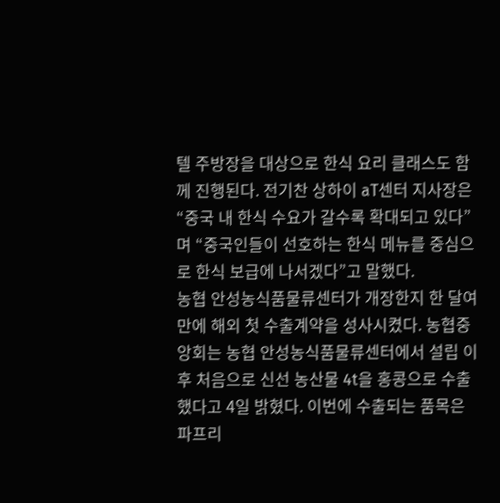텔 주방장을 대상으로 한식 요리 클래스도 함께 진행된다. 전기찬 상하이 aT센터 지사장은 “중국 내 한식 수요가 갈수록 확대되고 있다”며 “중국인들이 선호하는 한식 메뉴를 중심으로 한식 보급에 나서겠다”고 말했다.
농협 안성농식품물류센터가 개장한지 한 달여만에 해외 첫 수출계약을 성사시켰다. 농협중앙회는 농협 안성농식품물류센터에서 설립 이후 처음으로 신선 농산물 4t을 홍콩으로 수출했다고 4일 밝혔다. 이번에 수출되는 품목은 파프리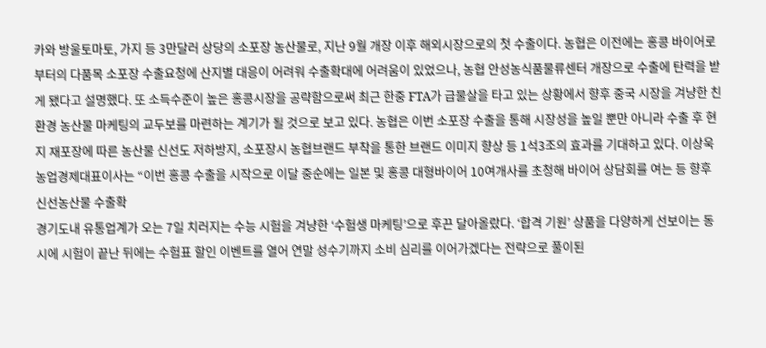카와 방울토마토, 가지 등 3만달러 상당의 소포장 농산물로, 지난 9월 개장 이후 해외시장으로의 첫 수출이다. 농협은 이전에는 홍콩 바이어로부터의 다품목 소포장 수출요청에 산지별 대응이 어려워 수출확대에 어려움이 있었으나, 농협 안성농식품물류센터 개장으로 수출에 탄력을 받게 됐다고 설명했다. 또 소득수준이 높은 홍콩시장을 공략함으로써 최근 한중 FTA가 급물살을 타고 있는 상황에서 향후 중국 시장을 겨냥한 친환경 농산물 마케팅의 교두보를 마련하는 계기가 될 것으로 보고 있다. 농협은 이번 소포장 수출을 통해 시장성을 높일 뿐만 아니라 수출 후 현지 재포장에 따른 농산물 신선도 저하방지, 소포장시 농협브랜드 부착을 통한 브랜드 이미지 향상 등 1석3조의 효과를 기대하고 있다. 이상욱 농업경제대표이사는 “이번 홍콩 수출을 시작으로 이달 중순에는 일본 및 홍콩 대형바이어 10여개사를 초청해 바이어 상담회를 여는 등 향후 신선농산물 수출확
경기도내 유통업계가 오는 7일 치러지는 수능 시험을 겨냥한 ‘수험생 마케팅’으로 후끈 달아올랐다. ‘합격 기원’ 상품을 다양하게 선보이는 동시에 시험이 끝난 뒤에는 수험표 할인 이벤트를 열어 연말 성수기까지 소비 심리를 이어가겠다는 전략으로 풀이된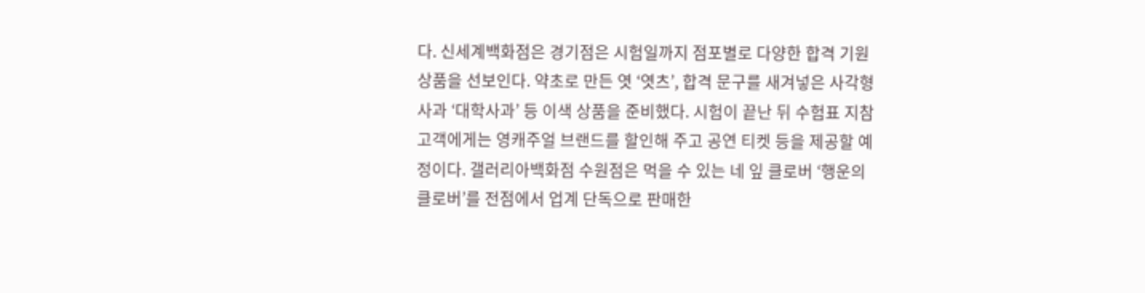다. 신세계백화점은 경기점은 시험일까지 점포별로 다양한 합격 기원 상품을 선보인다. 약초로 만든 엿 ‘엿츠’, 합격 문구를 새겨넣은 사각형 사과 ‘대학사과’ 등 이색 상품을 준비했다. 시험이 끝난 뒤 수험표 지참 고객에게는 영캐주얼 브랜드를 할인해 주고 공연 티켓 등을 제공할 예정이다. 갤러리아백화점 수원점은 먹을 수 있는 네 잎 클로버 ‘행운의 클로버’를 전점에서 업계 단독으로 판매한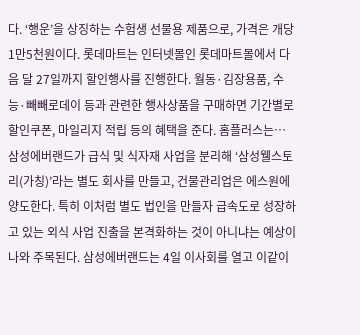다. ‘행운’을 상징하는 수험생 선물용 제품으로, 가격은 개당 1만5천원이다. 롯데마트는 인터넷몰인 롯데마트몰에서 다음 달 27일까지 할인행사를 진행한다. 월동·김장용품, 수능·빼빼로데이 등과 관련한 행사상품을 구매하면 기간별로 할인쿠폰, 마일리지 적립 등의 혜택을 준다. 홈플러스는…
삼성에버랜드가 급식 및 식자재 사업을 분리해 ‘삼성웰스토리(가칭)’라는 별도 회사를 만들고, 건물관리업은 에스원에 양도한다. 특히 이처럼 별도 법인을 만들자 급속도로 성장하고 있는 외식 사업 진출을 본격화하는 것이 아니냐는 예상이 나와 주목된다. 삼성에버랜드는 4일 이사회를 열고 이같이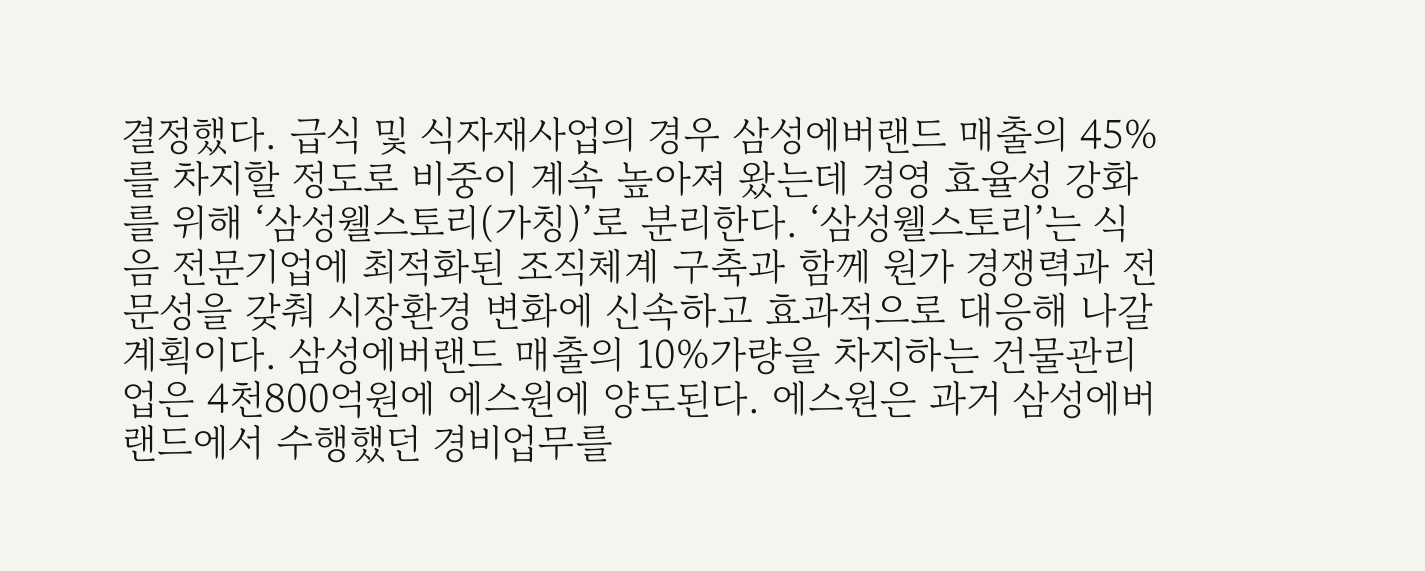결정했다. 급식 및 식자재사업의 경우 삼성에버랜드 매출의 45%를 차지할 정도로 비중이 계속 높아져 왔는데 경영 효율성 강화를 위해 ‘삼성웰스토리(가칭)’로 분리한다. ‘삼성웰스토리’는 식음 전문기업에 최적화된 조직체계 구축과 함께 원가 경쟁력과 전문성을 갖춰 시장환경 변화에 신속하고 효과적으로 대응해 나갈 계획이다. 삼성에버랜드 매출의 10%가량을 차지하는 건물관리업은 4천800억원에 에스원에 양도된다. 에스원은 과거 삼성에버랜드에서 수행했던 경비업무를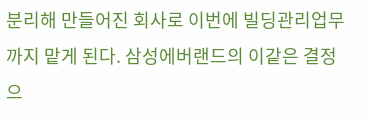분리해 만들어진 회사로 이번에 빌딩관리업무까지 맡게 된다. 삼성에버랜드의 이같은 결정으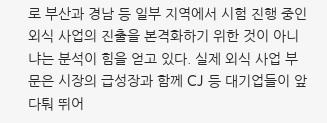로 부산과 경남 등 일부 지역에서 시험 진행 중인 외식 사업의 진출을 본격화하기 위한 것이 아니냐는 분석이 힘을 얻고 있다. 실제 외식 사업 부문은 시장의 급성장과 함께 CJ 등 대기업들이 앞다퉈 뛰어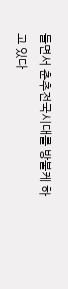들면서 춘추전국시대를 방불케 하고 있다